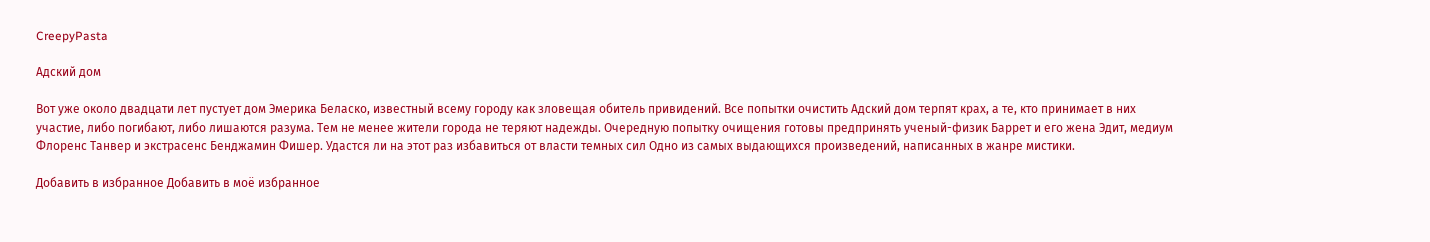CreepyPasta

Адский дом

Вот уже около двадцати лет пустует дом Эмерика Беласко, известный всему городу как зловещая обитель привидений. Все попытки очистить Адский дом терпят крах, а те, кто принимает в них участие, либо погибают, либо лишаются разума. Тем не менее жители города не теряют надежды. Очередную попытку очищения готовы предпринять ученый-физик Баррет и его жена Эдит, медиум Флоренс Танвер и экстрасенс Бенджамин Фишер. Удастся ли на этот раз избавиться от власти темных сил Одно из самых выдающихся произведений, написанных в жанре мистики.

Добавить в избранное Добавить в моё избранное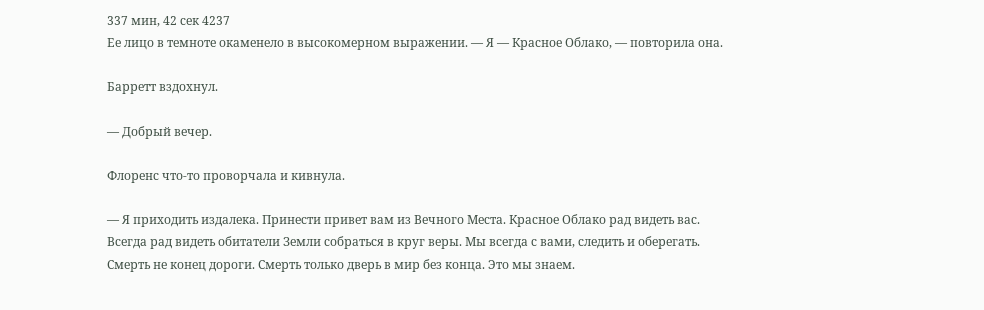337 мин, 42 сек 4237
Ее лицо в темноте окаменело в высокомерном выражении. — Я — Красное Облако, — повторила она.

Барретт вздохнул.

— Добрый вечер.

Флоренс что-то проворчала и кивнула.

— Я приходить издалека. Принести привет вам из Вечного Места. Красное Облако рад видеть вас. Всегда рад видеть обитатели Земли собраться в круг веры. Мы всегда с вами, следить и оберегать. Смерть не конец дороги. Смерть только дверь в мир без конца. Это мы знаем.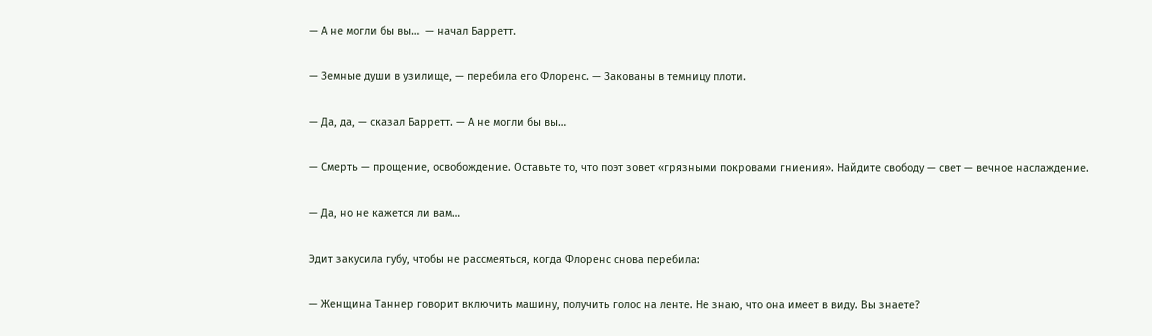— А не могли бы вы…  — начал Барретт.

— Земные души в узилище, — перебила его Флоренс. — Закованы в темницу плоти.

— Да, да, — сказал Барретт. — А не могли бы вы…

— Смерть — прощение, освобождение. Оставьте то, что поэт зовет «грязными покровами гниения». Найдите свободу — свет — вечное наслаждение.

— Да, но не кажется ли вам…

Эдит закусила губу, чтобы не рассмеяться, когда Флоренс снова перебила:

— Женщина Таннер говорит включить машину, получить голос на ленте. Не знаю, что она имеет в виду. Вы знаете?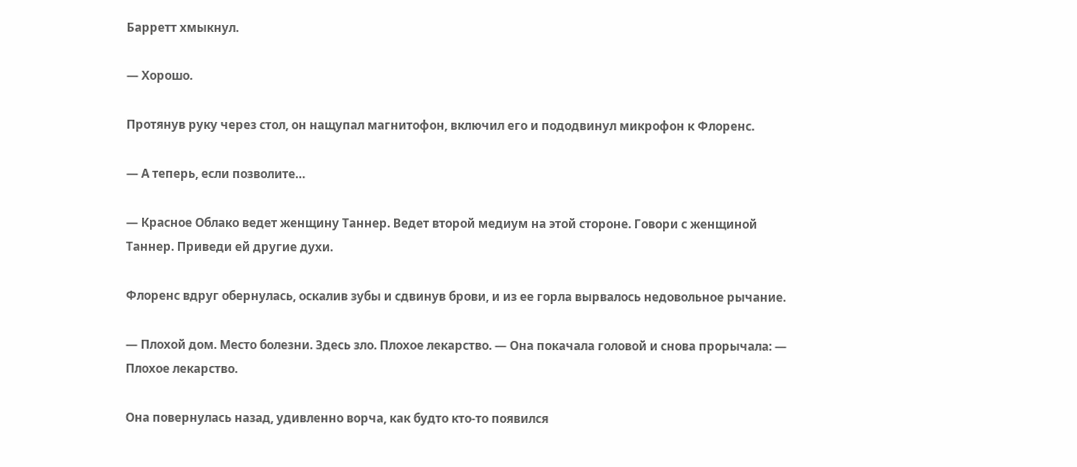Барретт хмыкнул.

— Хорошо.

Протянув руку через стол, он нащупал магнитофон, включил его и пододвинул микрофон к Флоренс.

— А теперь, если позволите…

— Красное Облако ведет женщину Таннер. Ведет второй медиум на этой стороне. Говори с женщиной Таннер. Приведи ей другие духи.

Флоренс вдруг обернулась, оскалив зубы и сдвинув брови, и из ее горла вырвалось недовольное рычание.

— Плохой дом. Место болезни. Здесь зло. Плохое лекарство. — Она покачала головой и снова прорычала: — Плохое лекарство.

Она повернулась назад, удивленно ворча, как будто кто-то появился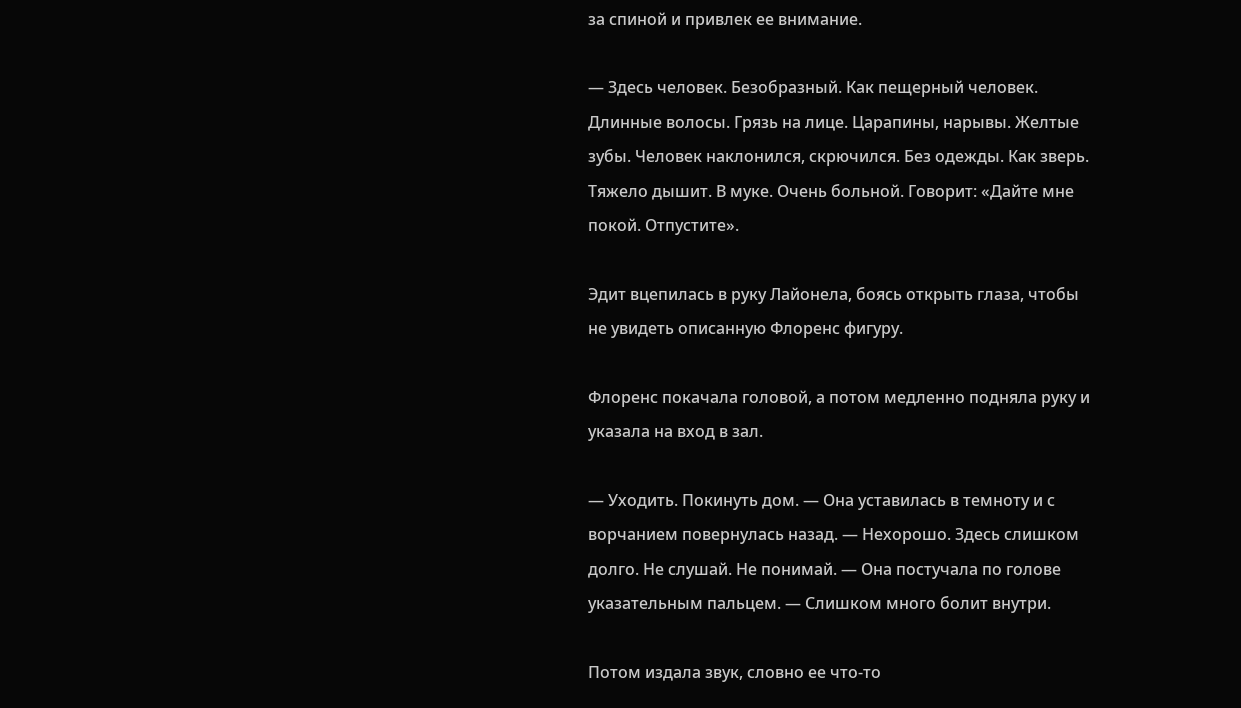за спиной и привлек ее внимание.

— Здесь человек. Безобразный. Как пещерный человек. Длинные волосы. Грязь на лице. Царапины, нарывы. Желтые зубы. Человек наклонился, скрючился. Без одежды. Как зверь. Тяжело дышит. В муке. Очень больной. Говорит: «Дайте мне покой. Отпустите».

Эдит вцепилась в руку Лайонела, боясь открыть глаза, чтобы не увидеть описанную Флоренс фигуру.

Флоренс покачала головой, а потом медленно подняла руку и указала на вход в зал.

— Уходить. Покинуть дом. — Она уставилась в темноту и с ворчанием повернулась назад. — Нехорошо. Здесь слишком долго. Не слушай. Не понимай. — Она постучала по голове указательным пальцем. — Слишком много болит внутри.

Потом издала звук, словно ее что-то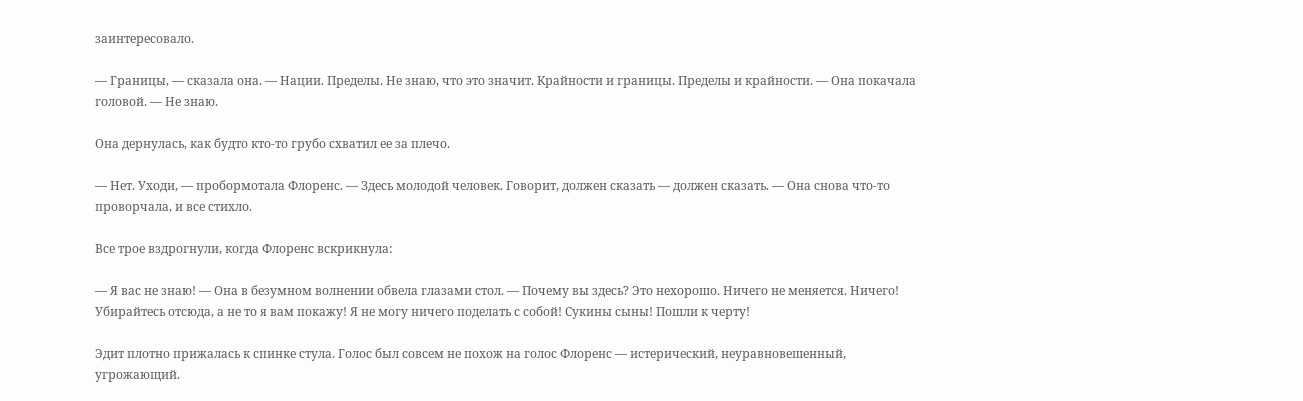заинтересовало.

— Границы, — сказала она. — Нации. Пределы. Не знаю, что это значит. Крайности и границы. Пределы и крайности. — Она покачала головой. — Не знаю.

Она дернулась, как будто кто-то грубо схватил ее за плечо.

— Нет. Уходи, — пробормотала Флоренс. — Здесь молодой человек. Говорит, должен сказать — должен сказать. — Она снова что-то проворчала, и все стихло.

Все трое вздрогнули, когда Флоренс вскрикнула:

— Я вас не знаю! — Она в безумном волнении обвела глазами стол. — Почему вы здесь? Это нехорошо. Ничего не меняется. Ничего! Убирайтесь отсюда, а не то я вам покажу! Я не могу ничего поделать с собой! Сукины сыны! Пошли к черту!

Эдит плотно прижалась к спинке стула. Голос был совсем не похож на голос Флоренс — истерический, неуравновешенный, угрожающий.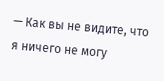— Как вы не видите, что я ничего не могу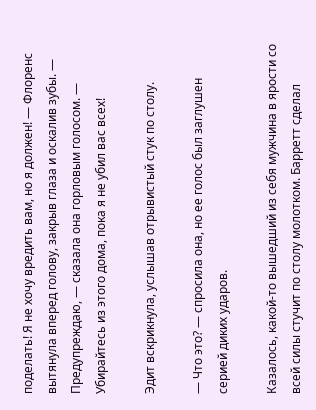поделать! Я не хочу вредить вам, но я должен! — Флоренс вытянула вперед голову, закрыв глаза и оскалив зубы. — Предупреждаю, — сказала она горловым голосом. — Убирайтесь из этого дома, пока я не убил вас всех!

Эдит вскрикнула, услышав отрывистый стук по столу.

— Что это? — спросила она, но ее голос был заглушен серией диких ударов.

Казалось, какой-то вышедший из себя мужчина в ярости со всей силы стучит по столу молотком. Барретт сделал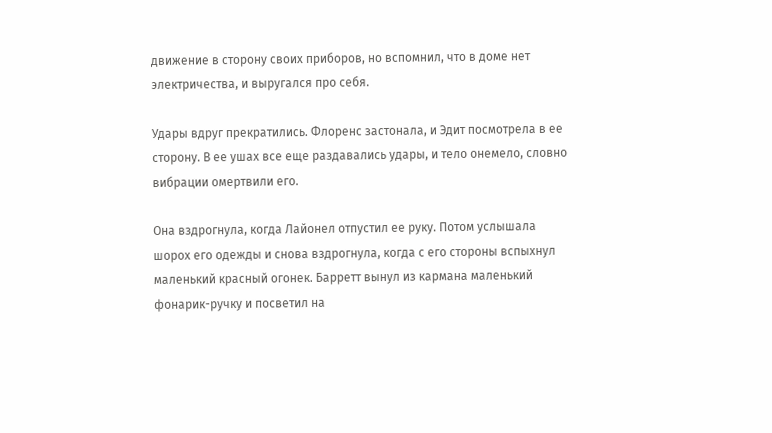движение в сторону своих приборов, но вспомнил, что в доме нет электричества, и выругался про себя.

Удары вдруг прекратились. Флоренс застонала, и Эдит посмотрела в ее сторону. В ее ушах все еще раздавались удары, и тело онемело, словно вибрации омертвили его.

Она вздрогнула, когда Лайонел отпустил ее руку. Потом услышала шорох его одежды и снова вздрогнула, когда с его стороны вспыхнул маленький красный огонек. Барретт вынул из кармана маленький фонарик-ручку и посветил на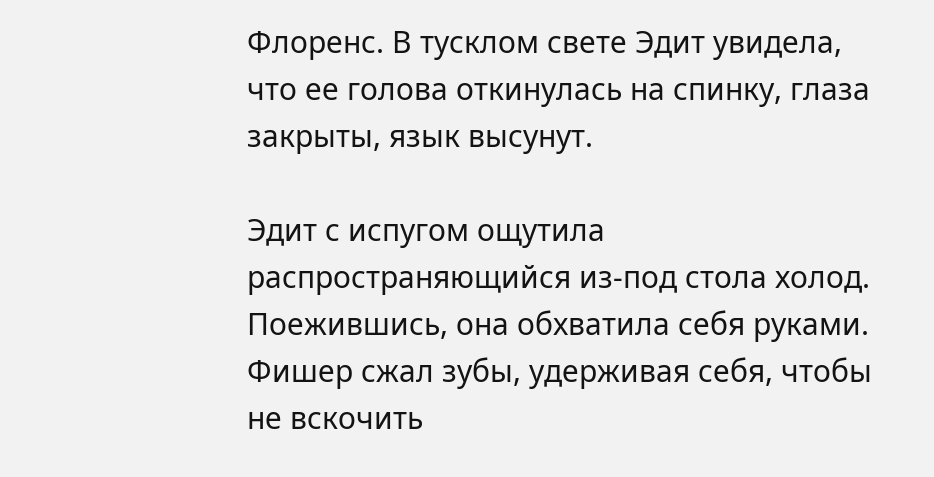Флоренс. В тусклом свете Эдит увидела, что ее голова откинулась на спинку, глаза закрыты, язык высунут.

Эдит с испугом ощутила распространяющийся из-под стола холод. Поежившись, она обхватила себя руками. Фишер сжал зубы, удерживая себя, чтобы не вскочить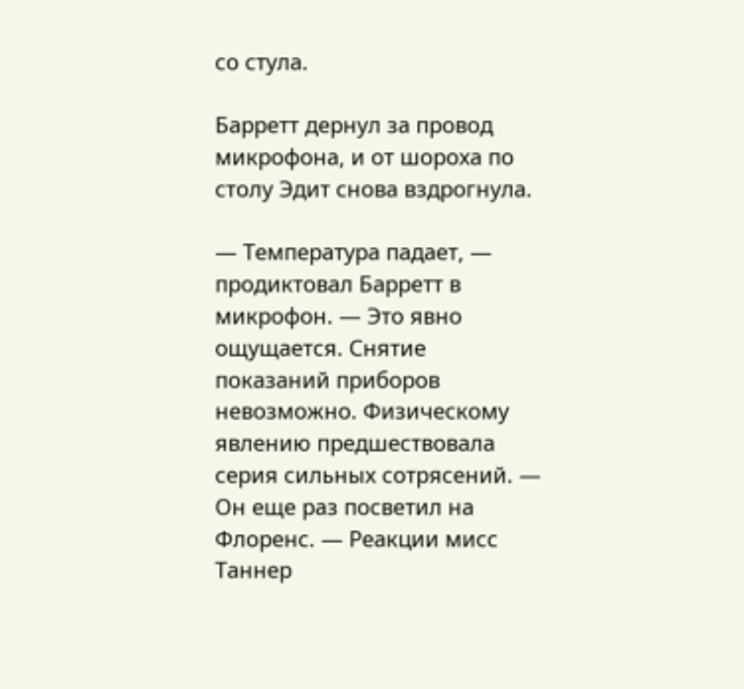со стула.

Барретт дернул за провод микрофона, и от шороха по столу Эдит снова вздрогнула.

— Температура падает, — продиктовал Барретт в микрофон. — Это явно ощущается. Снятие показаний приборов невозможно. Физическому явлению предшествовала серия сильных сотрясений. — Он еще раз посветил на Флоренс. — Реакции мисс Таннер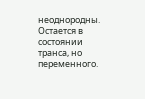неоднородны. Остается в состоянии транса, но переменного.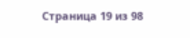Страница 19 из 98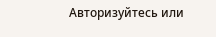Авторизуйтесь или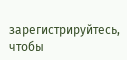зарегистрируйтесь, чтобы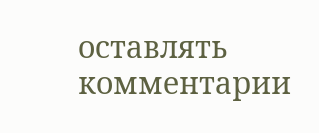оставлять комментарии